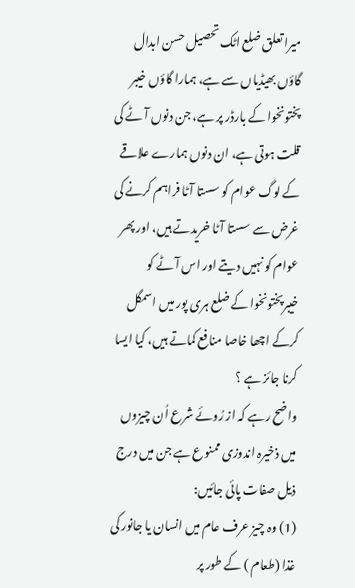میرا تعلق ضلع اٹک تحصیل حسن ابدال گاؤں بھیڈیاں سے ہے، ہمارا گاؤں خیبر پختونخوا کے بارڈر پر ہے، جن دنوں آٹے کی قلت ہوتی ہے، ان دنوں ہمارے علاقے کے لوگ عوام کو سستا آٹا فراہم کرنے کی غرض سے سستا آٹا خریدتے ہیں، اور پھر عوام کو نہیں دیتے اور اس آٹے کو خیبرپختونخوا کے ضلع ہری پور میں اسمگل کرکے اچھا خاصا منافع کماتے ہیں، کیا ایسا کرنا جائز ہے ؟
واضح رہے کہ از رُوئے شرع اُن چیزوں میں ذخیرہ اندوزی ممنوع ہے جن میں درج ذیل صفات پائی جائیں:
(1) وہ چیز عرف عام میں انسان یا جانور کی غذا (طعام ) کے طور پر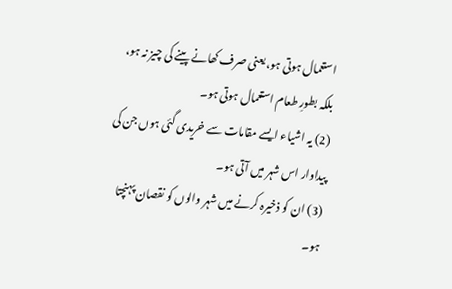استعمال ہوتی ہو، یعنی صرف کھانے پینے کی چیز نہ ہو، بلکہ بطورِ طعام استعمال ہوتی ہو۔
(2) یہ اشیاء ایسے مقامات سے خریدی گئی ہوں جن کی پیداوار اس شہر میں آتی ہو۔
(3) ان کو ذخیرہ کرنے میں شہر والوں کو نقصان پہنچتا ہو۔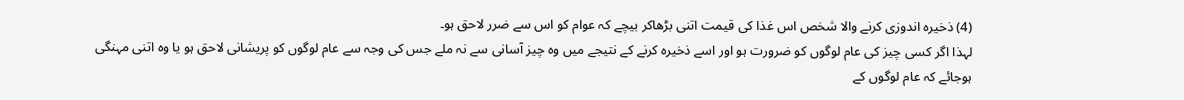(4) ذخیرہ اندوزی کرنے والا شخص اس غذا کی قیمت اتنی بڑھاکر بیچے کہ عوام کو اس سے ضرر لاحق ہو۔
لہذا اگر کسی چیز کی عام لوگوں کو ضرورت ہو اور اسے ذخیرہ کرنے کے نتیجے میں وہ چیز آسانی سے نہ ملے جس کی وجہ سے عام لوگوں کو پریشانی لاحق ہو یا وہ اتنی مہنگی ہوجائے کہ عام لوگوں کے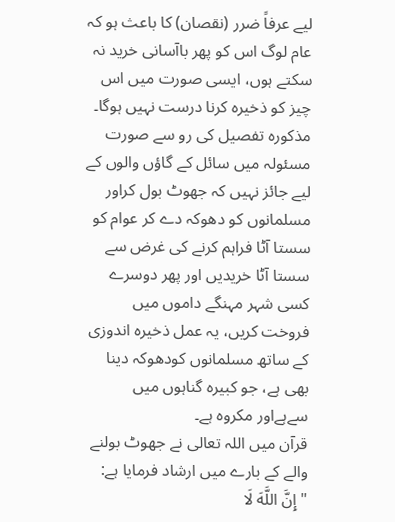لیے عرفاً ضرر (نقصان) کا باعث ہو کہ عام لوگ اس کو پھر باآسانی خرید نہ سکتے ہوں، ایسی صورت میں اس چیز کو ذخیرہ کرنا درست نہیں ہوگا۔
مذکورہ تفصیل کی رو سے صورت مسئولہ میں سائل کے گاؤں والوں کے لیے جائز نہیں کہ جھوٹ بول کراور مسلمانوں کو دھوکہ دے کر عوام کو سستا آٹا فراہم کرنے کی غرض سے سستا آٹا خریدیں اور پھر دوسرے کسی شہر مہنگے داموں میں فروخت کریں، یہ عمل ذخیرہ اندوزی کے ساتھ مسلمانوں کودھوکہ دینا بھی ہے، جو کبیرہ گناہوں میں سےہےاور مکروہ ہے۔
قرآن میں اللہ تعالی نے جھوٹ بولنے والے کے بارے میں ارشاد فرمایا ہے:
"إِنَّ اللَّهَ لَا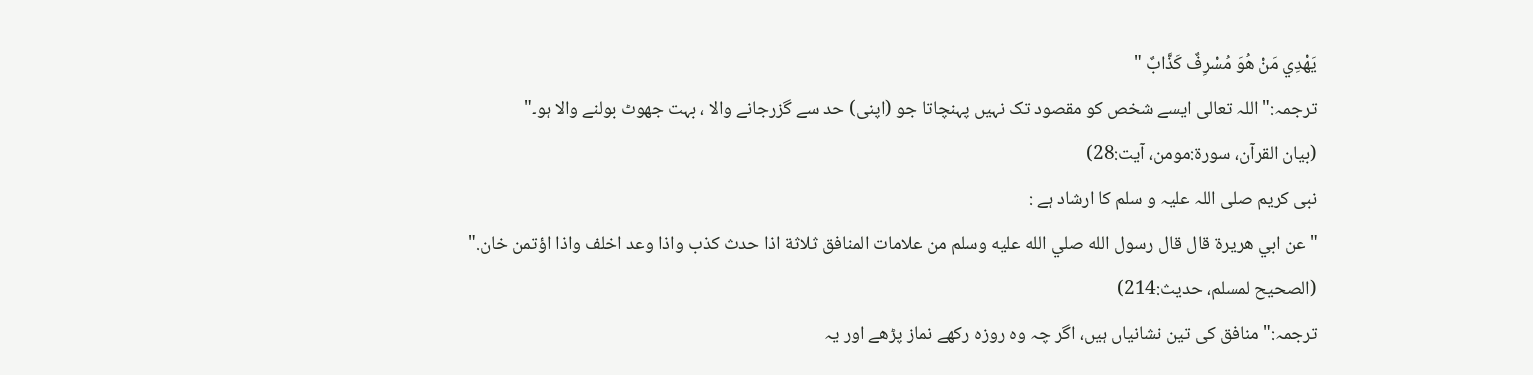يَهْدِي مَنْ هُوَ مُسْرِفٌ كَذَّابٌ "
ترجمہ:"اللہ تعالی ایسے شخص کو مقصود تک نہیں پہنچاتا جو (اپنی) حد سے گزرجانے والا ، بہت جھوٹ بولنے والا ہو۔"
(بیان القرآن، سورۃ:مومن، آیت:28)
نبی کریم صلی اللہ علیہ و سلم کا ارشاد ہے :
"عن ابي هريرة قال قال رسول الله صلي الله عليه وسلم من علامات المنافق ثلاثة اذا حدث كذب واذا وعد اخلف واذا اؤتمن خان."
(الصحيح لمسلم، حديث:214)
ترجمہ:"منافق کی تین نشانیاں ہیں، اگر چہ وہ روزہ رکھے نماز پڑھے اور یہ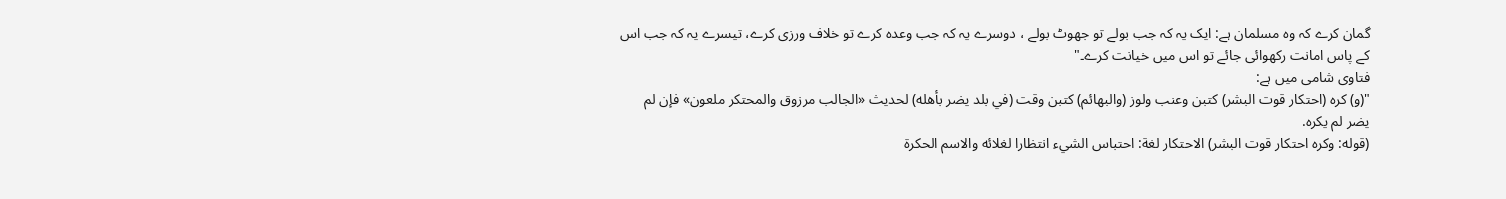گمان کرے کہ وہ مسلمان ہے: ایک یہ کہ جب بولے تو جھوٹ بولے ، دوسرے یہ کہ جب وعدہ کرے تو خلاف ورزی کرے، تیسرے یہ کہ جب اس کے پاس امانت رکھوائی جائے تو اس میں خیانت کرے۔"
فتاوی شامی میں ہے:
"(و) كره (احتكار قوت البشر) كتبن وعنب ولوز (والبهائم) كتبن وقت (في بلد يضر بأهله) لحديث «الجالب مرزوق والمحتكر ملعون» فإن لم يضر لم يكره.
(قوله: وكره احتكار قوت البشر) الاحتكار لغة: احتباس الشيء انتظارا لغلائه والاسم الحكرة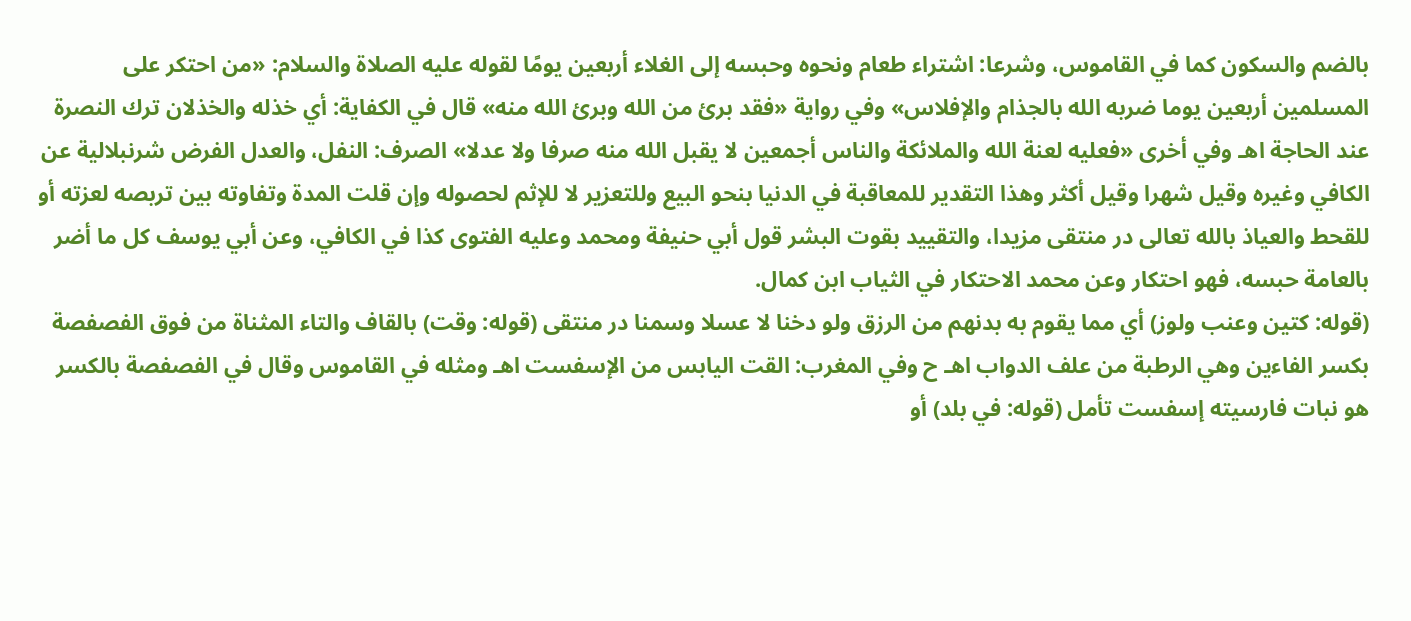بالضم والسكون كما في القاموس، وشرعا: اشتراء طعام ونحوه وحبسه إلى الغلاء أربعين يومًا لقوله عليه الصلاة والسلام: «من احتكر على المسلمين أربعين يوما ضربه الله بالجذام والإفلاس» وفي رواية «فقد برئ من الله وبرئ الله منه» قال في الكفاية: أي خذله والخذلان ترك النصرة عند الحاجة اهـ وفي أخرى «فعليه لعنة الله والملائكة والناس أجمعين لا يقبل الله منه صرفا ولا عدلا» الصرف: النفل، والعدل الفرض شرنبلالية عن الكافي وغيره وقيل شهرا وقيل أكثر وهذا التقدير للمعاقبة في الدنيا بنحو البيع وللتعزير لا للإثم لحصوله وإن قلت المدة وتفاوته بين تربصه لعزته أو للقحط والعياذ بالله تعالى در منتقى مزيدا، والتقييد بقوت البشر قول أبي حنيفة ومحمد وعليه الفتوى كذا في الكافي، وعن أبي يوسف كل ما أضر بالعامة حبسه، فهو احتكار وعن محمد الاحتكار في الثياب ابن كمال.
(قوله: كتين وعنب ولوز) أي مما يقوم به بدنهم من الرزق ولو دخنا لا عسلا وسمنا در منتقى (قوله: وقت) بالقاف والتاء المثناة من فوق الفصفصة بكسر الفاءين وهي الرطبة من علف الدواب اهـ ح وفي المغرب: القت اليابس من الإسفست اهـ ومثله في القاموس وقال في الفصفصة بالكسر هو نبات فارسيته إسفست تأمل (قوله: في بلد) أو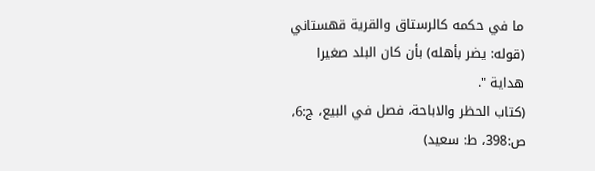ما في حكمه كالرستاق والقرية قهستاني (قوله: يضر بأهله) بأن كان البلد صغيرا هداية ".
(کتاب الحظر والاباحة، فصل في البيع، ج:6، ص:398، ط: سعید)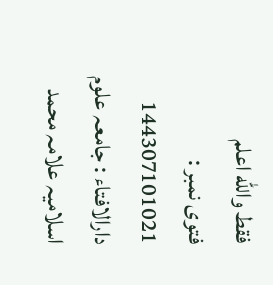فقط والله اعلم
فتوی نمبر : 144307101021
دارالافتاء : جامعہ علوم اسلامیہ علامہ محمد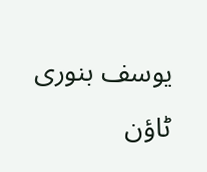یوسف بنوری ٹاؤن